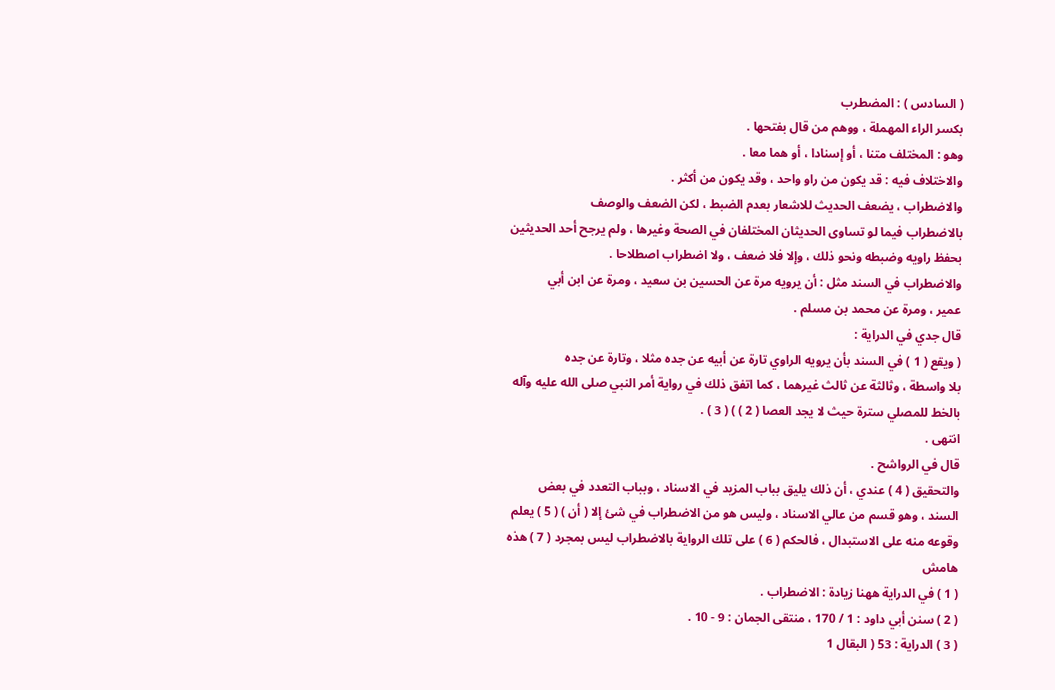( السادس ) : المضطرب
بكسر الراء المهملة ، ووهم من قال بفتحها .
وهو : المختلف متنا ، أو إسنادا ، أو هما معا .
والاختلاف فيه : قد يكون من راو واحد ، وقد يكون من أكثر .
والاضطراب ، يضعف الحديث للاشعار بعدم الضبط ، لكن الضعف والوصف
بالاضطراب فيما لو تساوى الحديثان المختلفان في الصحة وغيرها ، ولم يرجح أحد الحديثين
بحفظ راويه وضبطه ونحو ذلك ، وإلا فلا ضعف ، ولا اضطراب اصطلاحا .
والاضطراب في السند مثل : أن يرويه مرة عن الحسين بن سعيد ، ومرة عن ابن أبي
عمير ، ومرة عن محمد بن مسلم .
قال جدي في الدراية :
( ويقع ( 1 ) في السند بأن يرويه الراوي تارة عن أبيه عن جده مثلا ، وتارة عن جده
بلا واسطة ، وثالثة عن ثالث غيرهما ، كما اتفق ذلك في رواية أمر النبي صلى الله عليه وآله
بالخط للمصلي سترة حيث لا يجد العصا ( 2 ) ) ( 3 ) .
انتهى .
قال في الرواشح .
والتحقيق ( 4 ) عندي ، أن ذلك يليق بباب المزيد في الاسناد ، وبباب التعدد في بعض
السند ، وهو قسم من عالي الاسناد ، وليس هو من الاضطراب في شئ إلا ( أن ) ( 5 ) يعلم
وقوعه منه على الاستبدال ، فالحكم ( 6 ) على تلك الرواية بالاضطراب ليس بمجرد ( 7 ) هذه
هامش
( 1 ) في الدراية ههنا زيادة : الاضطراب .
( 2 ) سنن أبي داود : 1 / 170 ، منتقى الجمان : 9 - 10 .
( 3 ) الدراية : 53 ( البقال 1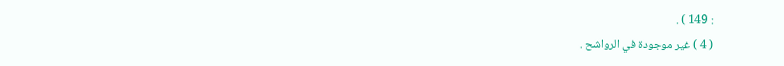: 149 ) .
( 4 ) غير موجودة في الرواشح .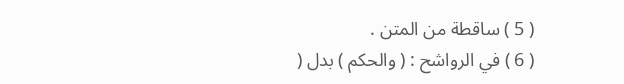( 5 ) ساقطة من المتن .
( 6 ) في الرواشح : ( والحكم ) بدل (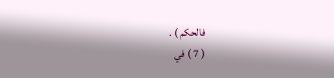فالحكم ) .
( 7 ) في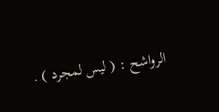الرواشح : ( ليس لمجرد ) .